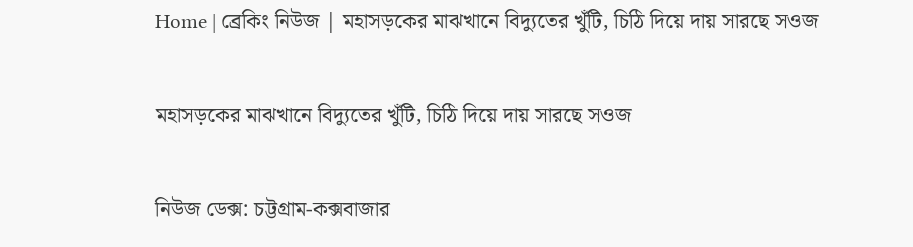Home | ব্রেকিং নিউজ | মহাসড়কের মাঝখানে বিদ্যুতের খুঁটি, চিঠি দিয়ে দায় সারছে সওজ

মহাসড়কের মাঝখানে বিদ্যুতের খুঁটি, চিঠি দিয়ে দায় সারছে সওজ

নিউজ ডেক্স: চট্টগ্রাম-কক্সবাজার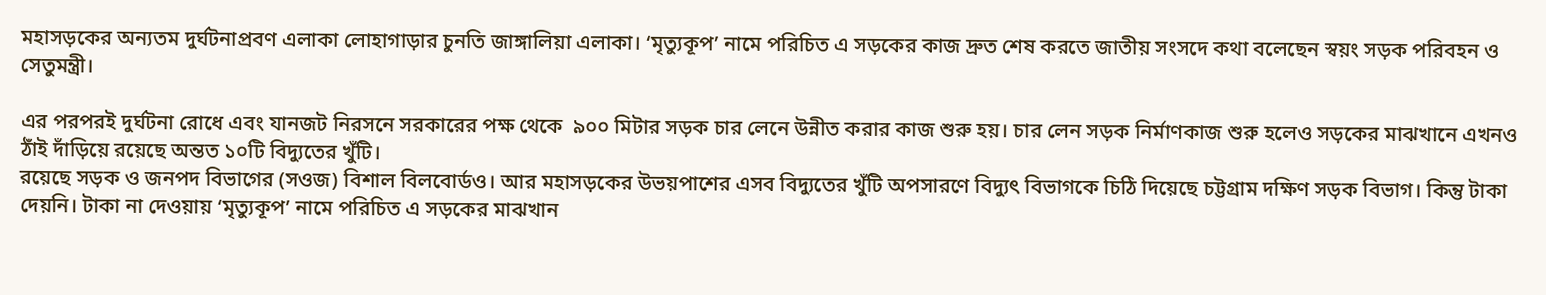মহাসড়কের অন্যতম দুর্ঘটনাপ্রবণ এলাকা লোহাগাড়ার চুনতি জাঙ্গালিয়া এলাকা। ‘মৃত্যুকূপ’ নামে পরিচিত এ সড়কের কাজ দ্রুত শেষ করতে জাতীয় সংসদে কথা বলেছেন স্বয়ং সড়ক পরিবহন ও সেতুমন্ত্রী।

এর পরপরই দুর্ঘটনা রোধে এবং যানজট নিরসনে সরকারের পক্ষ থেকে  ৯০০ মিটার সড়ক চার লেনে উন্নীত করার কাজ শুরু হয়। চার লেন সড়ক নির্মাণকাজ শুরু হলেও সড়কের মাঝখানে এখনও ঠাঁই দাঁড়িয়ে রয়েছে অন্তত ১০টি বিদ্যুতের খুঁটি।
রয়েছে সড়ক ও জনপদ বিভাগের (সওজ) বিশাল বিলবোর্ডও। আর মহাসড়কের উভয়পাশের এসব বিদ্যুতের খুঁটি অপসারণে বিদ্যুৎ বিভাগকে চিঠি দিয়েছে চট্টগ্রাম দক্ষিণ সড়ক বিভাগ। কিন্তু টাকা দেয়নি। টাকা না দেওয়ায় ‘মৃত্যুকূপ’ নামে পরিচিত এ সড়কের মাঝখান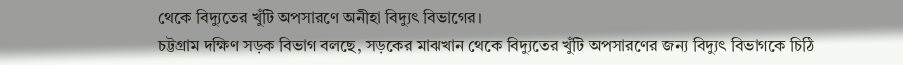থেকে বিদ্যুতের খুঁটি অপসারণে অনীহা বিদ্যুৎ বিভাগের।
চট্টগ্রাম দক্ষিণ সড়ক বিভাগ বলছে, সড়কের মাঝখান থেকে বিদ্যুতের খুঁটি অপসারণের জন্য বিদ্যুৎ বিভাগকে চিঠি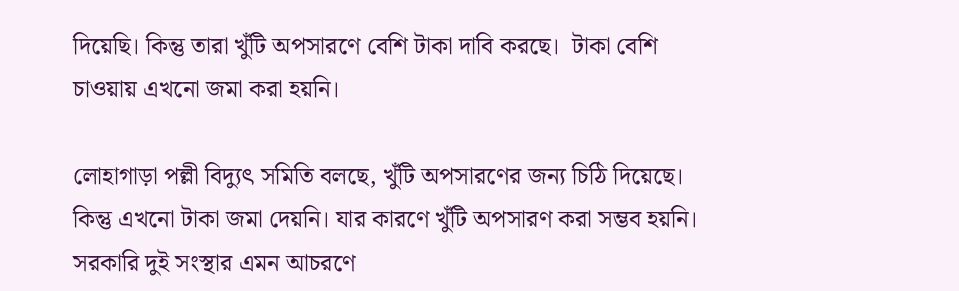দিয়েছি। কিন্তু তারা খুঁটি অপসারণে বেশি টাকা দাবি করছে।  টাকা বেশি চাওয়ায় এখনো জমা করা হয়নি।

লোহাগাড়া পল্লী বিদ্যুৎ সমিতি বলছে, খুঁটি অপসারণের জন্য চিঠি দিয়েছে। কিন্তু এখনো টাকা জমা দেয়নি। যার কারণে খুঁটি অপসারণ করা সম্ভব হয়নি। সরকারি দুই সংস্থার এমন আচরণে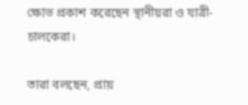ক্ষোভ প্রকাশ করেছেন স্থানীয়রা ও যাত্রী-চালকেরা।

তারা বলছেন, প্রায়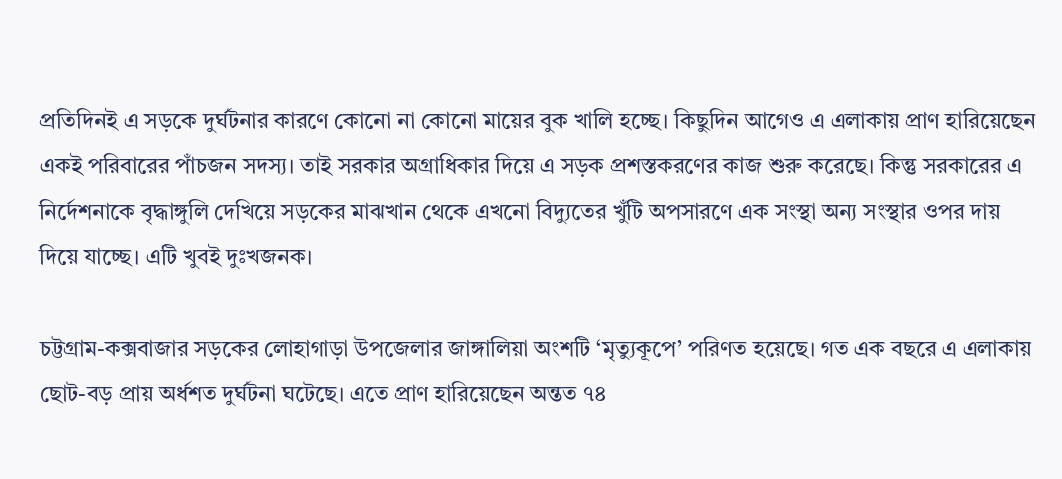প্রতিদিনই এ সড়কে দুর্ঘটনার কারণে কোনো না কোনো মায়ের বুক খালি হচ্ছে। কিছুদিন আগেও এ এলাকায় প্রাণ হারিয়েছেন একই পরিবারের পাঁচজন সদস্য। তাই সরকার অগ্রাধিকার দিয়ে এ সড়ক প্রশস্তকরণের কাজ শুরু করেছে। কিন্তু সরকারের এ নির্দেশনাকে বৃদ্ধাঙ্গুলি দেখিয়ে সড়কের মাঝখান থেকে এখনো বিদ্যুতের খুঁটি অপসারণে এক সংস্থা অন্য সংস্থার ওপর দায় দিয়ে যাচ্ছে। এটি খুবই দুঃখজনক।

চট্টগ্রাম-কক্সবাজার সড়কের লোহাগাড়া উপজেলার জাঙ্গালিয়া অংশটি ‘মৃত্যুকূপে’ পরিণত হয়েছে। গত এক বছরে এ এলাকায় ছোট-বড় প্রায় অর্ধশত দুর্ঘটনা ঘটেছে। এতে প্রাণ হারিয়েছেন অন্তত ৭৪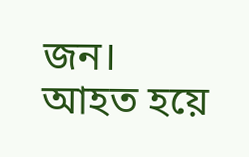জন। আহত হয়ে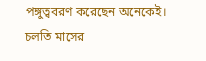পঙ্গুত্ববরণ করেছেন অনেকেই। চলতি মাসের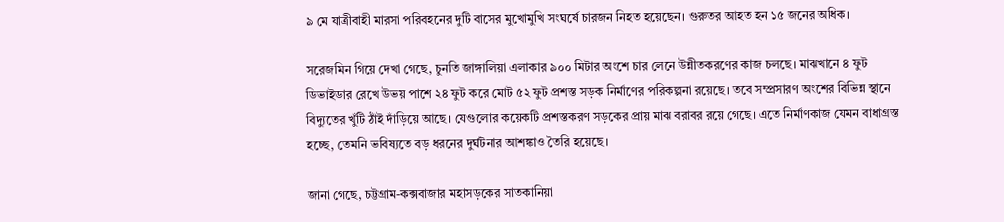৯ মে যাত্রীবাহী মারসা পরিবহনের দুটি বাসের মুখোমুখি সংঘর্ষে চারজন নিহত হয়েছেন। গুরুতর আহত হন ১৫ জনের অধিক।

সরেজমিন গিয়ে দেখা গেছে, চুনতি জাঙ্গালিয়া এলাকার ৯০০ মিটার অংশে চার লেনে উন্নীতকরণের কাজ চলছে। মাঝখানে ৪ ফুট ডিভাইডার রেখে উভয় পাশে ২৪ ফুট করে মোট ৫২ ফুট প্রশস্ত সড়ক নির্মাণের পরিকল্পনা রয়েছে। তবে সম্প্রসারণ অংশের বিভিন্ন স্থানে বিদ্যুতের খুঁটি ঠাঁই দাঁড়িয়ে আছে। যেগুলোর কয়েকটি প্রশস্তকরণ সড়কের প্রায় মাঝ বরাবর রয়ে গেছে। এতে নির্মাণকাজ যেমন বাধাগ্রস্ত হচ্ছে, তেমনি ভবিষ্যতে বড় ধরনের দুর্ঘটনার আশঙ্কাও তৈরি হয়েছে।

জানা গেছে, চট্টগ্রাম-কক্সবাজার মহাসড়কের সাতকানিয়া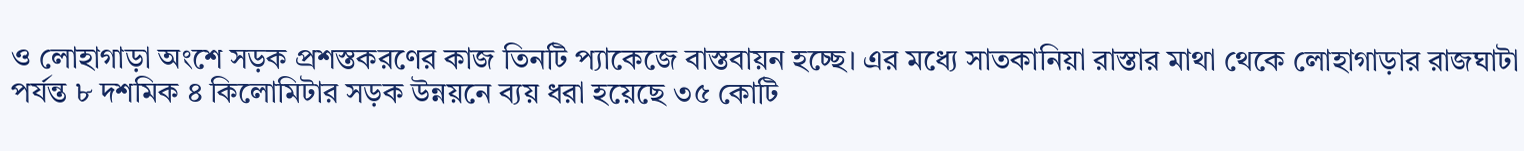ও লোহাগাড়া অংশে সড়ক প্রশস্তকরণের কাজ তিনটি প্যাকেজে বাস্তবায়ন হচ্ছে। এর মধ্যে সাতকানিয়া রাস্তার মাথা থেকে লোহাগাড়ার রাজঘাটা পর্যন্ত ৮ দশমিক ৪ কিলোমিটার সড়ক উন্নয়নে ব্যয় ধরা হয়েছে ৩৫ কোটি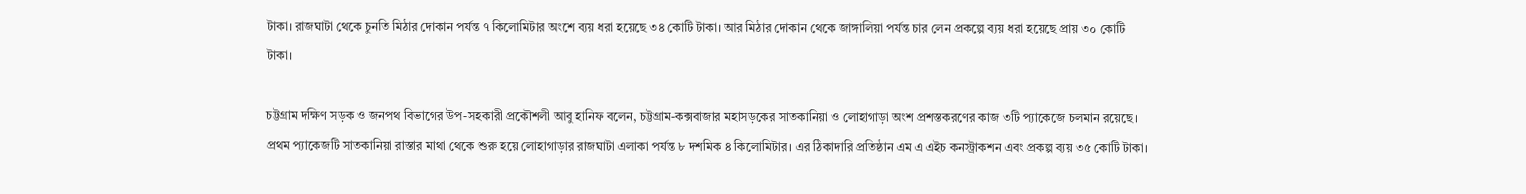টাকা। রাজঘাটা থেকে চুনতি মিঠার দোকান পর্যন্ত ৭ কিলোমিটার অংশে ব্যয় ধরা হয়েছে ৩৪ কোটি টাকা। আর মিঠার দোকান থেকে জাঙ্গালিয়া পর্যন্ত চার লেন প্রকল্পে ব্যয় ধরা হয়েছে প্রায় ৩০ কোটি টাকা।

চট্টগ্রাম দক্ষিণ সড়ক ও জনপথ বিভাগের উপ-সহকারী প্রকৌশলী আবু হানিফ বলেন, চট্টগ্রাম-কক্সবাজার মহাসড়কের সাতকানিয়া ও লোহাগাড়া অংশ প্রশস্তকরণের কাজ ৩টি প্যাকেজে চলমান রয়েছে। প্রথম প্যাকেজটি সাতকানিয়া রাস্তার মাথা থেকে শুরু হয়ে লোহাগাড়ার রাজঘাটা এলাকা পর্যন্ত ৮ দশমিক ৪ কিলোমিটার। এর ঠিকাদারি প্রতিষ্ঠান এম এ এইচ কনস্ট্রাকশন এবং প্রকল্প ব্যয় ৩৫ কোটি টাকা।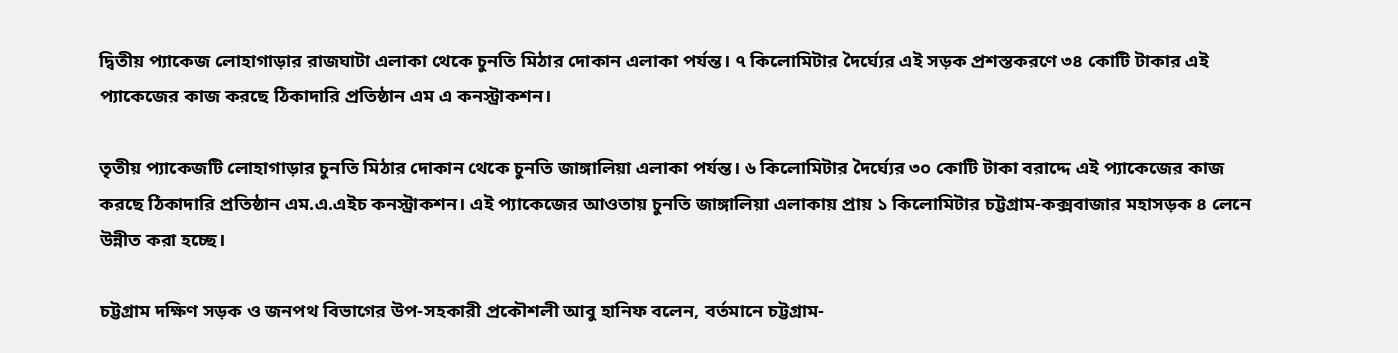দ্বিতীয় প্যাকেজ লোহাগাড়ার রাজঘাটা এলাকা থেকে চুনতি মিঠার দোকান এলাকা পর্যন্ত। ৭ কিলোমিটার দৈর্ঘ্যের এই সড়ক প্রশস্তকরণে ৩৪ কোটি টাকার এই প্যাকেজের কাজ করছে ঠিকাদারি প্রতিষ্ঠান এম এ কনস্ট্রাকশন।

তৃতীয় প্যাকেজটি লোহাগাড়ার চুনতি মিঠার দোকান থেকে চুনতি জাঙ্গালিয়া এলাকা পর্যন্ত। ৬ কিলোমিটার দৈর্ঘ্যের ৩০ কোটি টাকা বরাদ্দে এই প্যাকেজের কাজ করছে ঠিকাদারি প্রতিষ্ঠান এম.এ.এইচ কনস্ট্রাকশন। এই প্যাকেজের আওতায় চুনতি জাঙ্গালিয়া এলাকায় প্রায় ১ কিলোমিটার চট্টগ্রাম-কক্সবাজার মহাসড়ক ৪ লেনে উন্নীত করা হচ্ছে।

চট্টগ্রাম দক্ষিণ সড়ক ও জনপথ বিভাগের উপ-সহকারী প্রকৌশলী আবু হানিফ বলেন, বর্তমানে চট্টগ্রাম-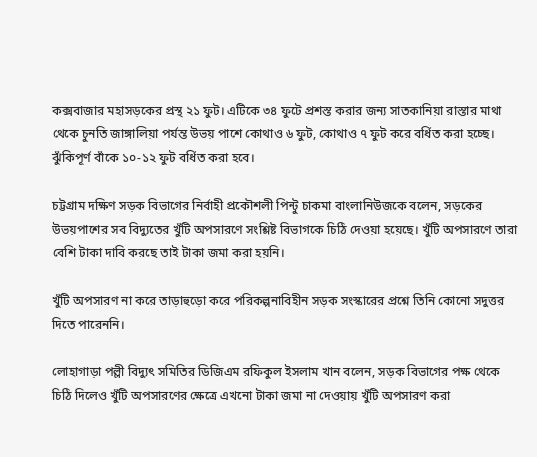কক্সবাজার মহাসড়কের প্রস্থ ২১ ফুট। এটিকে ৩৪ ফুটে প্রশস্ত করার জন্য সাতকানিয়া রাস্তার মাথা থেকে চুনতি জাঙ্গালিয়া পর্যন্ত উভয় পাশে কোথাও ৬ ফুট, কোথাও ৭ ফুট করে বর্ধিত করা হচ্ছে। ঝুঁকিপূর্ণ বাঁকে ১০-১২ ফুট বর্ধিত করা হবে।

চট্টগ্রাম দক্ষিণ সড়ক বিভাগের নির্বাহী প্রকৌশলী পিন্টু চাকমা বাংলানিউজকে বলেন, সড়কের উভয়পাশের সব বিদ্যুতের খুঁটি অপসারণে সংশ্লিষ্ট বিভাগকে চিঠি দেওয়া হয়েছে। খুঁটি অপসারণে তারা বেশি টাকা দাবি করছে তাই টাকা জমা করা হয়নি।

খুঁটি অপসারণ না করে তাড়াহুড়ো করে পরিকল্পনাবিহীন সড়ক সংস্কারের প্রশ্নে তিনি কোনো সদুত্তর দিতে পারেননি।

লোহাগাড়া পল্লী বিদ্যুৎ সমিতির ডিজিএম রফিকুল ইসলাম খান বলেন, সড়ক বিভাগের পক্ষ থেকে চিঠি দিলেও খুঁটি অপসারণের ক্ষেত্রে এখনো টাকা জমা না দেওয়ায় খুঁটি অপসারণ করা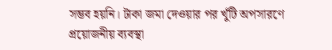সম্ভব হয়নি। টাকা জমা দেওয়ার পর খুঁটি অপসারণে প্রয়োজনীয় ব্যবস্থা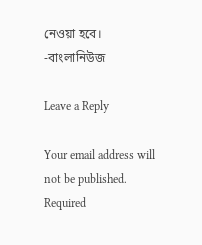নেওয়া হবে। -বাংলানিউজ

Leave a Reply

Your email address will not be published. Required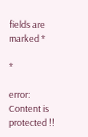fields are marked *

*

error: Content is protected !!